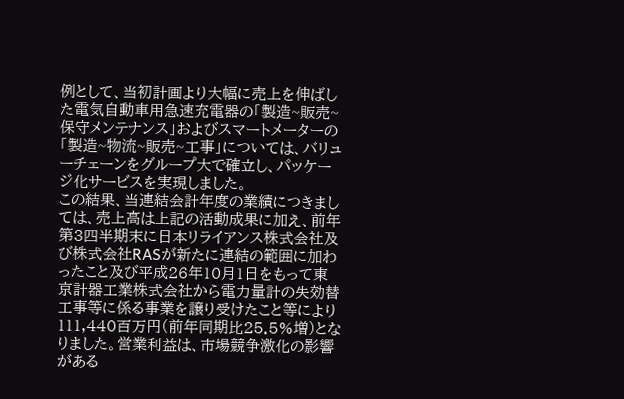例として、当初計画より大幅に売上を伸ばした電気自動車用急速充電器の「製造~販売~保守メンテナンス」およびスマートメーターの「製造~物流~販売~工事」については、バリューチェーンをグループ大で確立し、パッケージ化サービスを実現しました。
この結果、当連結会計年度の業績につきましては、売上高は上記の活動成果に加え、前年第3四半期末に日本リライアンス株式会社及び株式会社RASが新たに連結の範囲に加わったこと及び平成26年10月1日をもって東京計器工業株式会社から電力量計の失効替工事等に係る事業を譲り受けたこと等により111,440百万円(前年同期比25.5%増)となりました。営業利益は、市場競争激化の影響がある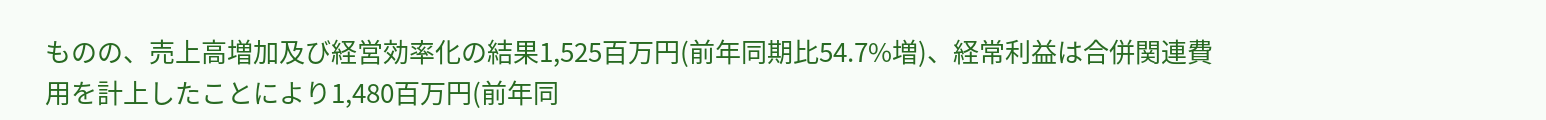ものの、売上高増加及び経営効率化の結果1,525百万円(前年同期比54.7%増)、経常利益は合併関連費用を計上したことにより1,480百万円(前年同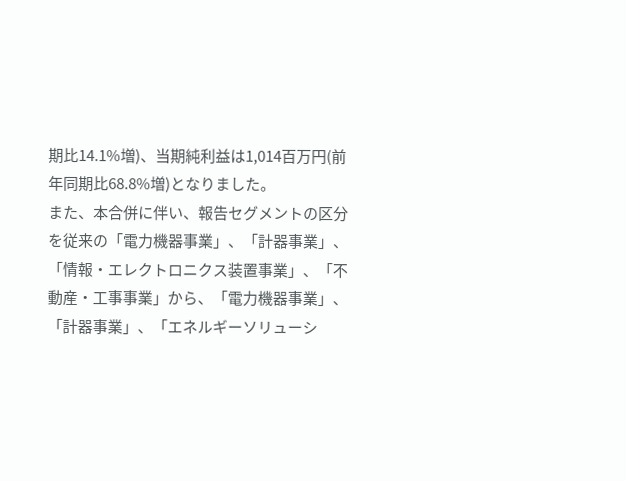期比14.1%増)、当期純利益は1,014百万円(前年同期比68.8%増)となりました。
また、本合併に伴い、報告セグメントの区分を従来の「電力機器事業」、「計器事業」、「情報・エレクトロニクス装置事業」、「不動産・工事事業」から、「電力機器事業」、「計器事業」、「エネルギーソリューシ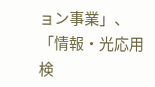ョン事業」、「情報・光応用検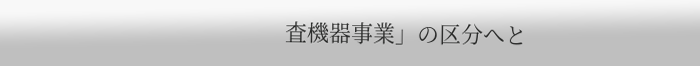査機器事業」の区分へと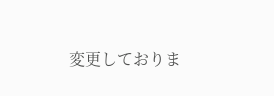変更しておりま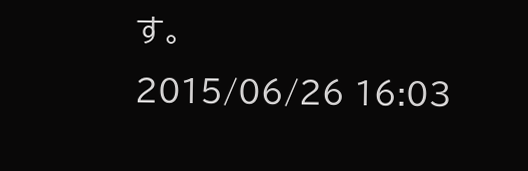す。
2015/06/26 16:03